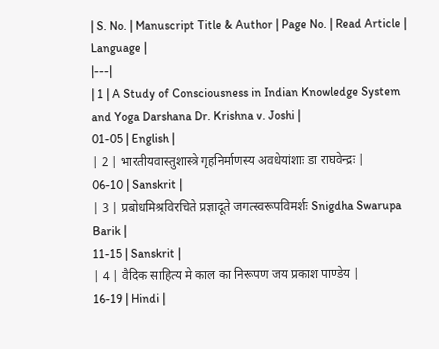| S. No. | Manuscript Title & Author | Page No. | Read Article | Language |
|---|
| 1 | A Study of Consciousness in Indian Knowledge System and Yoga Darshana Dr. Krishna v. Joshi |
01-05 | English |
| 2 | भारतीयवास्तुशास्त्रे गृहनिर्माणस्य अवधेयांशाः डा राघवेन्द्रः |
06-10 | Sanskrit |
| 3 | प्रबोधमिश्रविरचिते प्रज्ञादूते जगत्स्वरूपविमर्शः Snigdha Swarupa Barik |
11-15 | Sanskrit |
| 4 | वैदिक साहित्य मे काल का निरूपण जय प्रकाश पाण्डेय |
16-19 | Hindi |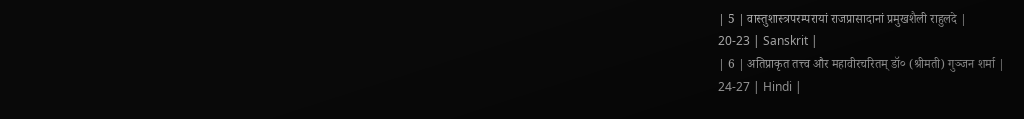| 5 | वास्तुशास्त्रपरम्परायां राजप्रासादानां प्रमुखशैली राहुलदे |
20-23 | Sanskrit |
| 6 | अतिप्राकृत तत्त्व और महावीरचरितम् डॉ० (श्रीमती) गुञ्जन शर्मा |
24-27 | Hindi |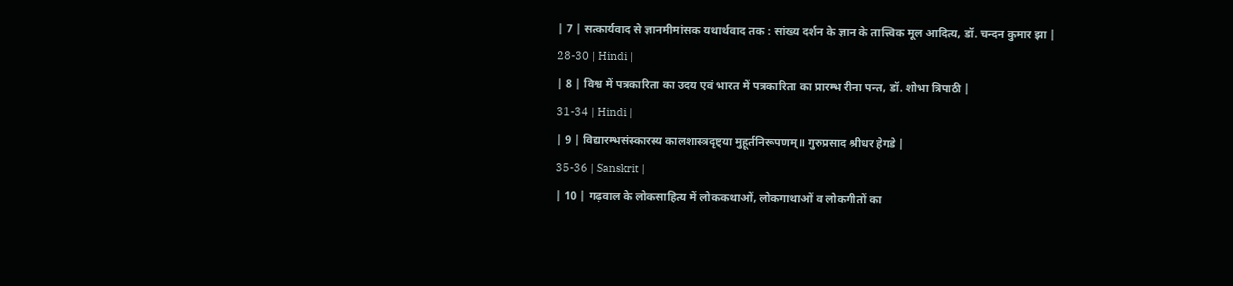| 7 | सत्कार्यवाद से ज्ञानमीमांसक यथार्थवाद तक : सांख्य दर्शन के ज्ञान के तात्त्विक मूल आदित्य, डॉ. चन्दन कुमार झा |
28-30 | Hindi |
| 8 | विश्व में पत्रकारिता का उदय एवं भारत में पत्रकारिता का प्रारम्भ रीना पन्त, डॉ. शोभा त्रिपाठी |
31-34 | Hindi |
| 9 | विद्यारम्भसंस्कारस्य कालशास्त्रदृष्ट्या मुहूर्तनिरूपणम्॥ गुरुप्रसाद श्रीधर हेगडे |
35-36 | Sanskrit |
| 10 | गढ़वाल के लोकसाहित्य में लोककथाओं, लोकगाथाओं व लोकगीतों का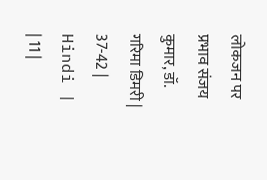लोकजन पर प्रभाव संजय कुमार, डॉ. गरिमा डिमरी |
37-42 | Hindi |
| 11 |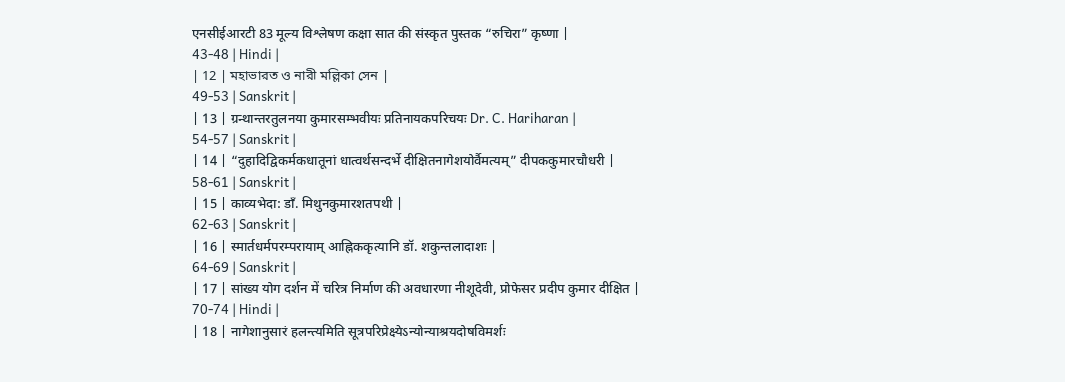एनसीईआरटी 83 मूल्य विश्लेषण कक्षा सात की संस्कृत पुस्तक “रुचिरा” कृष्णा |
43-48 | Hindi |
| 12 | মহাভারত ও নারী মল্লিকা সেন |
49-53 | Sanskrit |
| 13 | ग्रन्थान्तरतुलनया कुमारसम्भवीयः प्रतिनायकपरिचयः Dr. C. Hariharan |
54-57 | Sanskrit |
| 14 | “दुहादिद्विकर्मकधातूनां धात्वर्थसन्दर्भे दीक्षितनागेशयोर्वैमत्यम्” दीपककुमारचौधरी |
58-61 | Sanskrit |
| 15 | काव्यभेदा: डाँ. मिथुनकुमारशतपथी |
62-63 | Sanskrit |
| 16 | स्मार्तधर्मपरम्परायाम् आह्निककृत्यानि डॉ. शकुन्तलादाशः |
64-69 | Sanskrit |
| 17 | सांख्य योग दर्शन में चरित्र निर्माण की अवधारणा नीशूदेवी, प्रोफेसर प्रदीप कुमार दीक्षित |
70-74 | Hindi |
| 18 | नागेशानुसारं हलन्त्यमिति सूत्रपरिप्रेक्ष्येऽन्योन्याश्रयदोषविमर्शः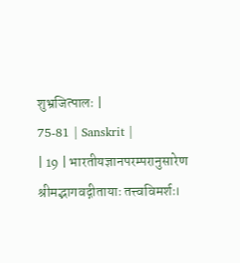शुभ्रजित्पालः |
75-81 | Sanskrit |
| 19 | भारतीयज्ञानपरम्परानुसारेण श्रीमद्भागवद्गीतायाः तत्त्वविमर्शः।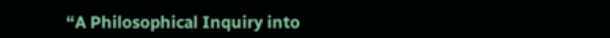“A Philosophical Inquiry into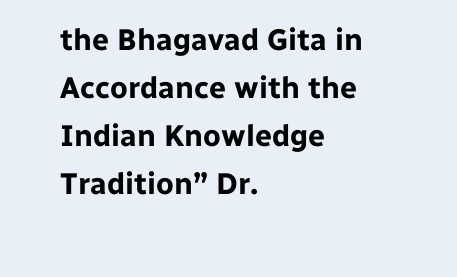the Bhagavad Gita in Accordance with the Indian Knowledge Tradition” Dr.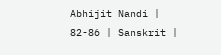Abhijit Nandi |
82-86 | Sanskrit |